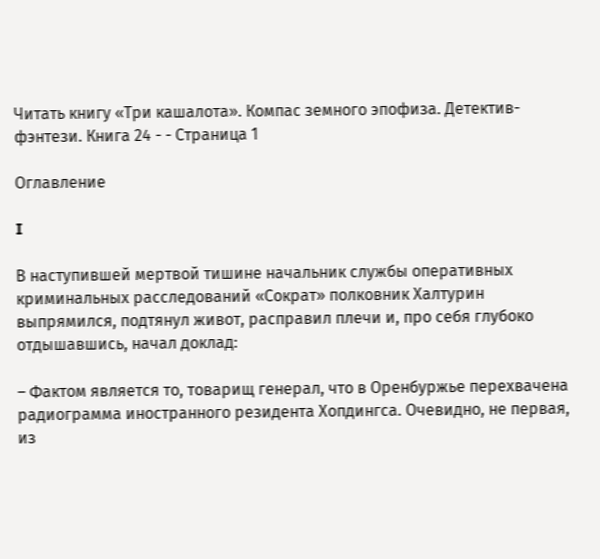Читать книгу «Три кашалота». Компас земного эпофиза. Детектив-фэнтези. Книга 24 - - Страница 1

Оглавление

I

В наступившей мертвой тишине начальник службы оперативных криминальных расследований «Сократ» полковник Халтурин выпрямился, подтянул живот, расправил плечи и, про себя глубоко отдышавшись, начал доклад:

– Фактом является то, товарищ генерал, что в Оренбуржье перехвачена радиограмма иностранного резидента Хопдингса. Очевидно, не первая, из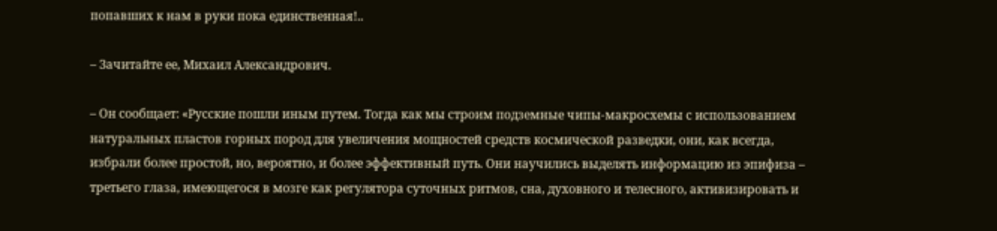попавших к нам в руки пока единственная!..

– Зачитайте ее, Михаил Александрович.

– Он сообщает: «Русские пошли иным путем. Тогда как мы строим подземные чипы-макросхемы с использованием натуральных пластов горных пород для увеличения мощностей средств космической разведки, они, как всегда, избрали более простой, но, вероятно, и более эффективный путь. Они научились выделять информацию из эпифиза – третьего глаза, имеющегося в мозге как регулятора суточных ритмов, сна, духовного и телесного, активизировать и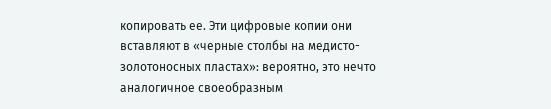копировать ее. Эти цифровые копии они вставляют в «черные столбы на медисто-золотоносных пластах»: вероятно, это нечто аналогичное своеобразным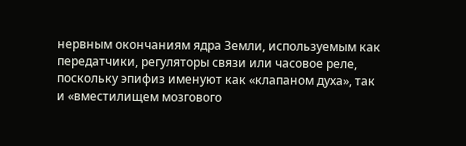нервным окончаниям ядра Земли, используемым как передатчики, регуляторы связи или часовое реле, поскольку эпифиз именуют как «клапаном духа», так и «вместилищем мозгового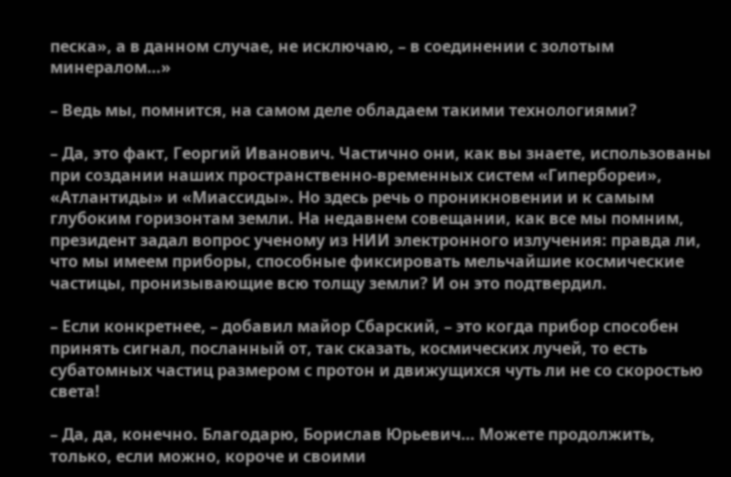песка», а в данном случае, не исключаю, – в соединении с золотым минералом…»

– Ведь мы, помнится, на самом деле обладаем такими технологиями?

– Да, это факт, Георгий Иванович. Частично они, как вы знаете, использованы при создании наших пространственно-временных систем «Гипербореи», «Атлантиды» и «Миассиды». Но здесь речь о проникновении и к самым глубоким горизонтам земли. На недавнем совещании, как все мы помним, президент задал вопрос ученому из НИИ электронного излучения: правда ли, что мы имеем приборы, способные фиксировать мельчайшие космические частицы, пронизывающие всю толщу земли? И он это подтвердил.

– Если конкретнее, – добавил майор Сбарский, – это когда прибор способен принять сигнал, посланный от, так сказать, космических лучей, то есть субатомных частиц размером с протон и движущихся чуть ли не со скоростью света!

– Да, да, конечно. Благодарю, Борислав Юрьевич… Можете продолжить, только, если можно, короче и своими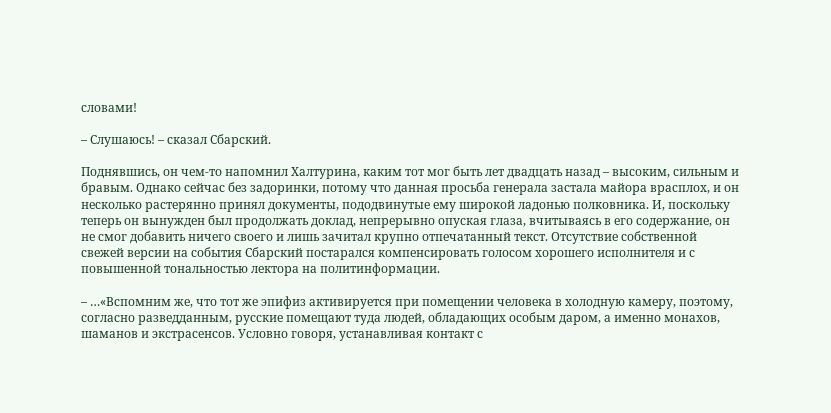словами!

– Слушаюсь! – сказал Сбарский.

Поднявшись, он чем-то напомнил Халтурина, каким тот мог быть лет двадцать назад – высоким, сильным и бравым. Однако сейчас без задоринки, потому что данная просьба генерала застала майора врасплох, и он несколько растерянно принял документы, пододвинутые ему широкой ладонью полковника. И, поскольку теперь он вынужден был продолжать доклад, непрерывно опуская глаза, вчитываясь в его содержание, он не смог добавить ничего своего и лишь зачитал крупно отпечатанный текст. Отсутствие собственной свежей версии на события Сбарский постарался компенсировать голосом хорошего исполнителя и с повышенной тональностью лектора на политинформации.

– …«Вспомним же, что тот же эпифиз активируется при помещении человека в холодную камеру, поэтому, согласно разведданным, русские помещают туда людей, обладающих особым даром, а именно монахов, шаманов и экстрасенсов. Условно говоря, устанавливая контакт с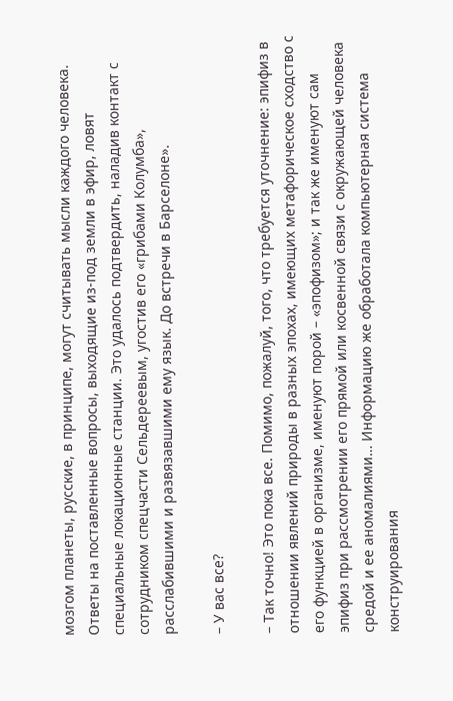мозгом планеты, русские, в принципе, могут считывать мысли каждого человека. Ответы на поставленные вопросы, выходящие из-под земли в эфир, ловят специальные локационные станции. Это удалось подтвердить, наладив контакт с сотрудником спецчасти Сельдереевым, угостив его «грибами Колумба», расслабившими и развязавшими ему язык. До встречи в Барселоне».

– У вас все?

– Так точно! Это пока все. Помимо, пожалуй, того, что требуется уточнение: эпифиз в отношении явлений природы в разных эпохах, имеющих метафорическое сходство с его функцией в организме, именуют порой – «эпофизом»; и так же именуют сам эпифиз при рассмотрении его прямой или косвенной связи с окружающей человека средой и ее аномалиями… Информацию же обработала компьютерная система конструирования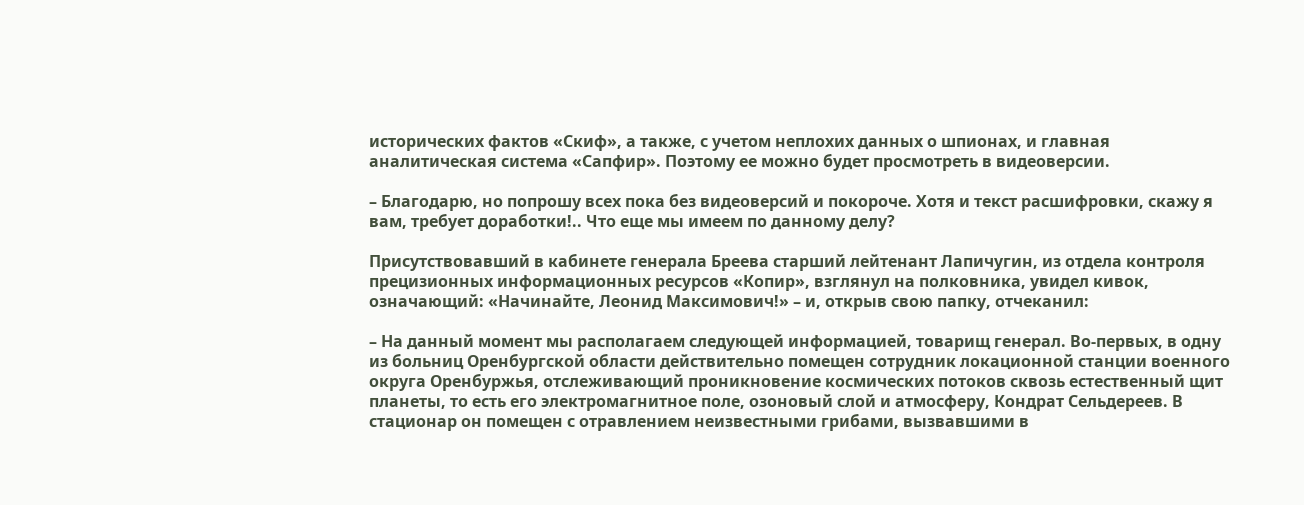исторических фактов «Скиф», а также, с учетом неплохих данных о шпионах, и главная аналитическая система «Сапфир». Поэтому ее можно будет просмотреть в видеоверсии.

– Благодарю, но попрошу всех пока без видеоверсий и покороче. Хотя и текст расшифровки, скажу я вам, требует доработки!.. Что еще мы имеем по данному делу?

Присутствовавший в кабинете генерала Бреева старший лейтенант Лапичугин, из отдела контроля прецизионных информационных ресурсов «Копир», взглянул на полковника, увидел кивок, означающий: «Начинайте, Леонид Максимович!» – и, открыв свою папку, отчеканил:

– На данный момент мы располагаем следующей информацией, товарищ генерал. Во-первых, в одну из больниц Оренбургской области действительно помещен сотрудник локационной станции военного округа Оренбуржья, отслеживающий проникновение космических потоков сквозь естественный щит планеты, то есть его электромагнитное поле, озоновый слой и атмосферу, Кондрат Сельдереев. В стационар он помещен с отравлением неизвестными грибами, вызвавшими в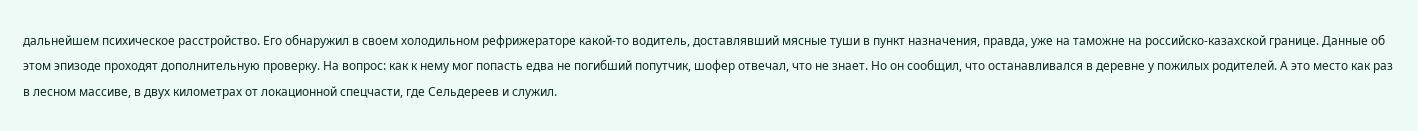дальнейшем психическое расстройство. Его обнаружил в своем холодильном рефрижераторе какой-то водитель, доставлявший мясные туши в пункт назначения, правда, уже на таможне на российско-казахской границе. Данные об этом эпизоде проходят дополнительную проверку. На вопрос: как к нему мог попасть едва не погибший попутчик, шофер отвечал, что не знает. Но он сообщил, что останавливался в деревне у пожилых родителей. А это место как раз в лесном массиве, в двух километрах от локационной спецчасти, где Сельдереев и служил.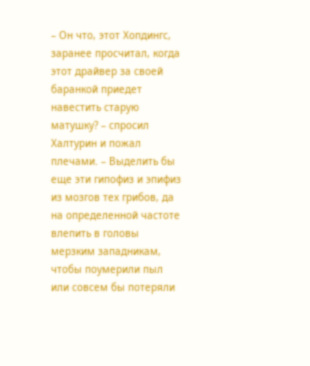– Он что, этот Хопдингс, заранее просчитал, когда этот драйвер за своей баранкой приедет навестить старую матушку? – спросил Халтурин и пожал плечами. – Выделить бы еще эти гипофиз и эпифиз из мозгов тех грибов, да на определенной частоте влепить в головы мерзким западникам, чтобы поумерили пыл или совсем бы потеряли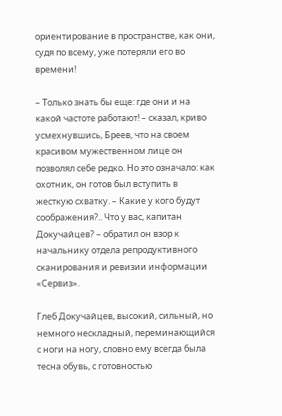ориентирование в пространстве, как они, судя по всему, уже потеряли его во времени!

– Только знать бы еще: где они и на какой частоте работают! – сказал, криво усмехнувшись, Бреев, что на своем красивом мужественном лице он позволял себе редко. Но это означало: как охотник, он готов был вступить в жесткую схватку. – Какие у кого будут соображения?.. Что у вас, капитан Докучайцев? – обратил он взор к начальнику отдела репродуктивного сканирования и ревизии информации «Сервиз».

Глеб Докучайцев, высокий, сильный, но немного нескладный, переминающийся с ноги на ногу, словно ему всегда была тесна обувь, с готовностью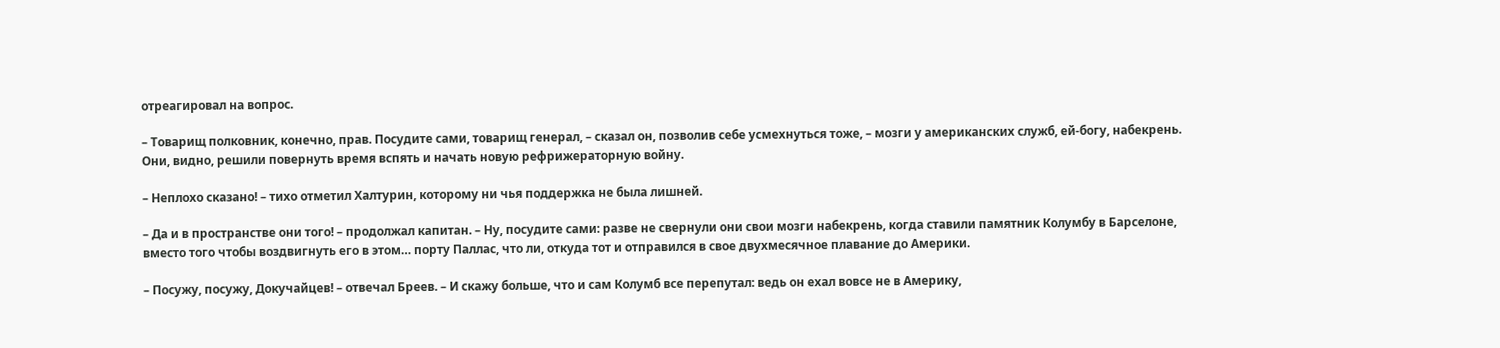отреагировал на вопрос.

– Товарищ полковник, конечно, прав. Посудите сами, товарищ генерал, – сказал он, позволив себе усмехнуться тоже, – мозги у американских служб, ей-богу, набекрень. Они, видно, решили повернуть время вспять и начать новую рефрижераторную войну.

– Неплохо сказано! – тихо отметил Халтурин, которому ни чья поддержка не была лишней.

– Да и в пространстве они того! – продолжал капитан. – Ну, посудите сами: разве не свернули они свои мозги набекрень, когда ставили памятник Колумбу в Барселоне, вместо того чтобы воздвигнуть его в этом… порту Паллас, что ли, откуда тот и отправился в свое двухмесячное плавание до Америки.

– Посужу, посужу, Докучайцев! – отвечал Бреев. – И скажу больше, что и сам Колумб все перепутал: ведь он ехал вовсе не в Америку,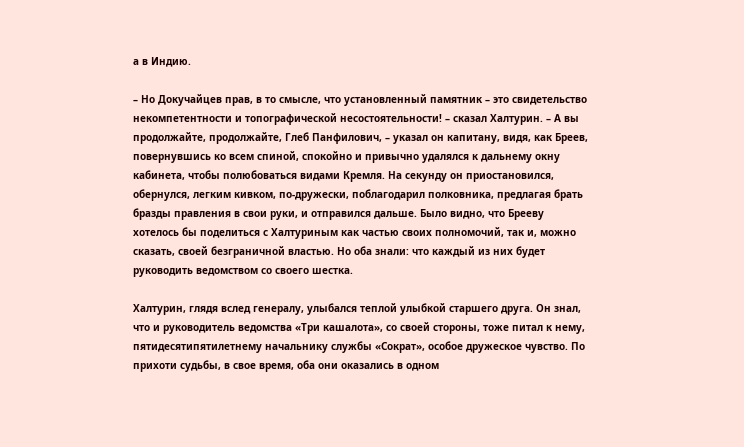а в Индию.

– Но Докучайцев прав, в то смысле, что установленный памятник – это свидетельство некомпетентности и топографической несостоятельности! – сказал Халтурин. – А вы продолжайте, продолжайте, Глеб Панфилович, – указал он капитану, видя, как Бреев, повернувшись ко всем спиной, спокойно и привычно удалялся к дальнему окну кабинета, чтобы полюбоваться видами Кремля. На секунду он приостановился, обернулся, легким кивком, по-дружески, поблагодарил полковника, предлагая брать бразды правления в свои руки, и отправился дальше. Было видно, что Брееву хотелось бы поделиться с Халтуриным как частью своих полномочий, так и, можно сказать, своей безграничной властью. Но оба знали: что каждый из них будет руководить ведомством со своего шестка.

Халтурин, глядя вслед генералу, улыбался теплой улыбкой старшего друга. Он знал, что и руководитель ведомства «Три кашалота», со своей стороны, тоже питал к нему, пятидесятипятилетнему начальнику службы «Сократ», особое дружеское чувство. По прихоти судьбы, в свое время, оба они оказались в одном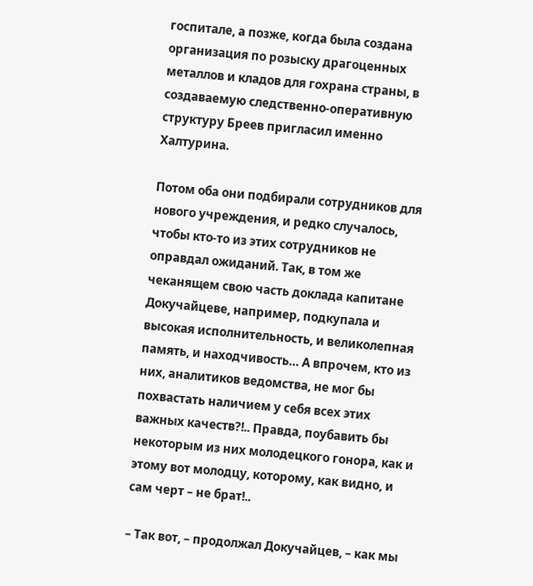госпитале, а позже, когда была создана организация по розыску драгоценных металлов и кладов для гохрана страны, в создаваемую следственно-оперативную структуру Бреев пригласил именно Халтурина.

Потом оба они подбирали сотрудников для нового учреждения, и редко случалось, чтобы кто-то из этих сотрудников не оправдал ожиданий. Так, в том же чеканящем свою часть доклада капитане Докучайцеве, например, подкупала и высокая исполнительность, и великолепная память, и находчивость… А впрочем, кто из них, аналитиков ведомства, не мог бы похвастать наличием у себя всех этих важных качеств?!.. Правда, поубавить бы некоторым из них молодецкого гонора, как и этому вот молодцу, которому, как видно, и сам черт – не брат!..

– Так вот, – продолжал Докучайцев, – как мы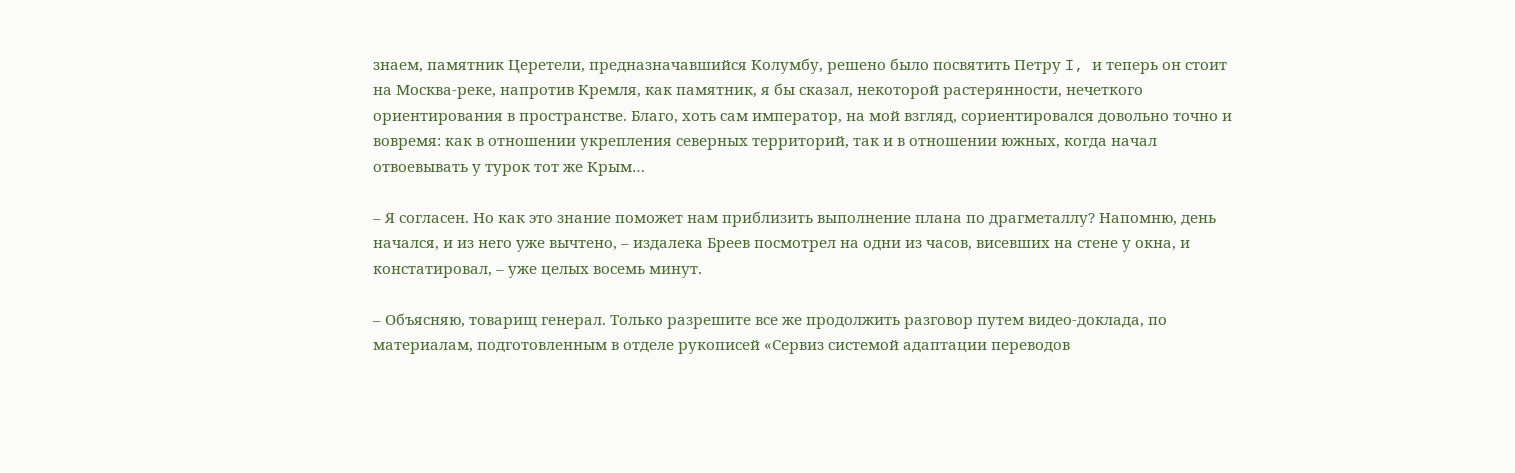знаем, памятник Церетели, предназначавшийся Колумбу, решено было посвятить Петру I, и теперь он стоит на Москва-реке, напротив Кремля, как памятник, я бы сказал, некоторой растерянности, нечеткого ориентирования в пространстве. Благо, хоть сам император, на мой взгляд, сориентировался довольно точно и вовремя: как в отношении укрепления северных территорий, так и в отношении южных, когда начал отвоевывать у турок тот же Крым…

– Я согласен. Но как это знание поможет нам приблизить выполнение плана по драгметаллу? Напомню, день начался, и из него уже вычтено, – издалека Бреев посмотрел на одни из часов, висевших на стене у окна, и констатировал, – уже целых восемь минут.

– Объясняю, товарищ генерал. Только разрешите все же продолжить разговор путем видео-доклада, по материалам, подготовленным в отделе рукописей «Сервиз системой адаптации переводов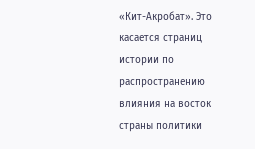«Кит-Акробат». Это касается страниц истории по распространению влияния на восток страны политики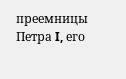преемницы Петра I, его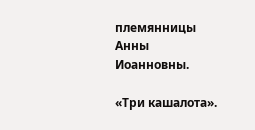племянницы Анны Иоанновны.

«Три кашалота».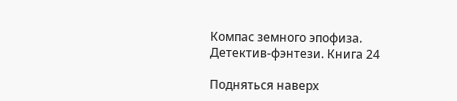Компас земного эпофиза. Детектив-фэнтези. Книга 24

Подняться наверх